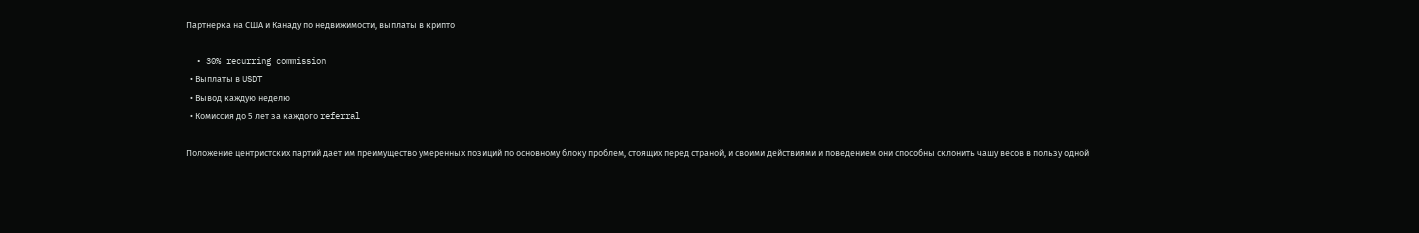Партнерка на США и Канаду по недвижимости, выплаты в крипто

  • 30% recurring commission
  • Выплаты в USDT
  • Вывод каждую неделю
  • Комиссия до 5 лет за каждого referral

Положение центристских партий дает им преимущество умеренных позиций по основному блоку проблем, стоящих перед страной, и своими действиями и поведением они способны склонить чашу весов в пользу одной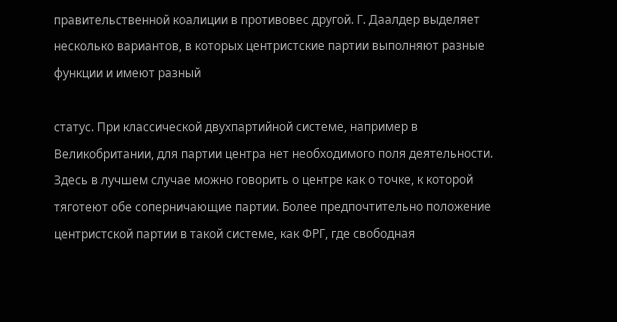правительственной коалиции в противовес другой. Г. Даалдер выделяет несколько вариантов, в которых центристские партии выполняют разные функции и имеют разный

статус. При классической двухпартийной системе, например в Великобритании, для партии центра нет необходимого поля деятельности. Здесь в лучшем случае можно говорить о центре как о точке, к которой тяготеют обе соперничающие партии. Более предпочтительно положение центристской партии в такой системе, как ФРГ, где свободная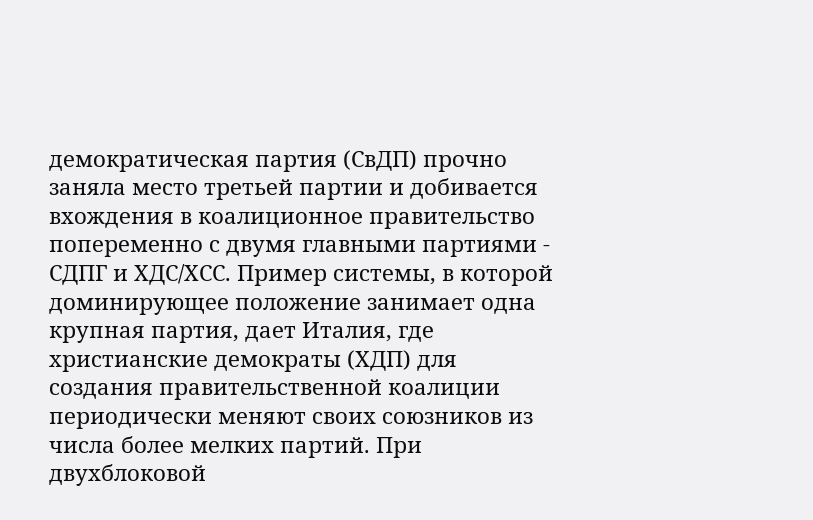демократическая партия (СвДП) прочно заняла место третьей партии и добивается вхождения в коалиционное правительство попеременно с двумя главными партиями - СДПГ и ХДС/ХСС. Пример системы, в которой доминирующее положение занимает одна крупная партия, дает Италия, где христианские демократы (ХДП) для создания правительственной коалиции периодически меняют своих союзников из числа более мелких партий. При двухблоковой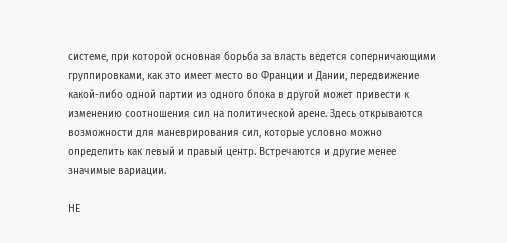системе, при которой основная борьба за власть ведется соперничающими группировками, как это имеет место во Франции и Дании, передвижение какой-либо одной партии из одного блока в другой может привести к изменению соотношения сил на политической арене. Здесь открываются возможности для маневрирования сил, которые условно можно определить как левый и правый центр. Встречаются и другие менее значимые вариации.

НЕ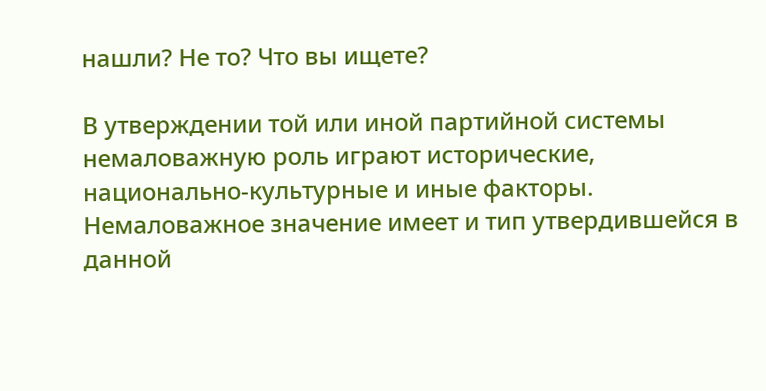нашли? Не то? Что вы ищете?

В утверждении той или иной партийной системы немаловажную роль играют исторические, национально-культурные и иные факторы. Немаловажное значение имеет и тип утвердившейся в данной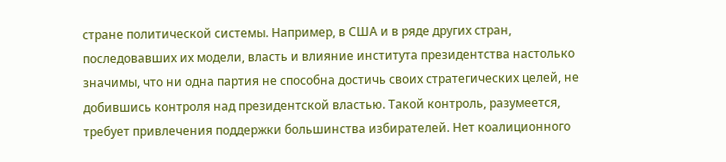стране политической системы. Например, в США и в ряде других стран, последовавших их модели, власть и влияние института президентства настолько значимы, что ни одна партия не способна достичь своих стратегических целей, не добившись контроля над президентской властью. Такой контроль, разумеется, требует привлечения поддержки большинства избирателей. Нет коалиционного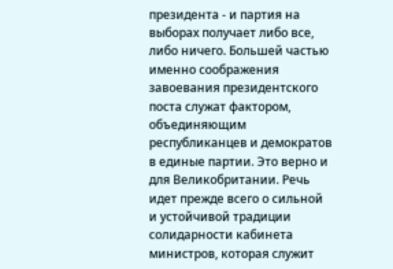президента - и партия на выборах получает либо все, либо ничего. Большей частью именно соображения завоевания президентского поста служат фактором, объединяющим республиканцев и демократов в единые партии. Это верно и для Великобритании. Речь идет прежде всего о сильной и устойчивой традиции солидарности кабинета министров, которая служит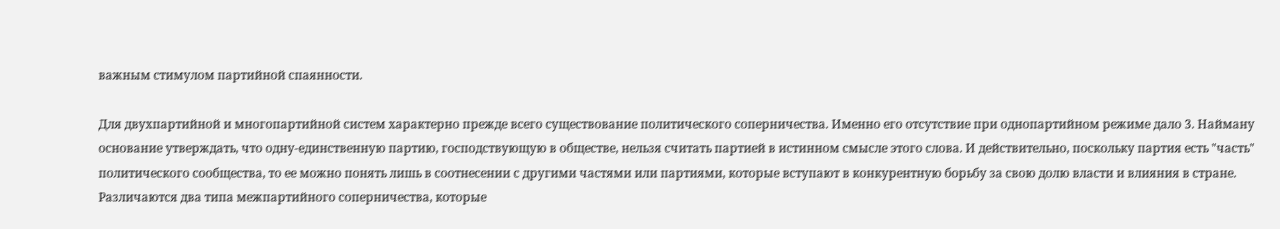важным стимулом партийной спаянности.

Для двухпартийной и многопартийной систем характерно прежде всего существование политического соперничества. Именно его отсутствие при однопартийном режиме дало 3. Найману основание утверждать, что одну-единственную партию, господствующую в обществе, нельзя считать партией в истинном смысле этого слова. И действительно, поскольку партия есть "часть" политического сообщества, то ее можно понять лишь в соотнесении с другими частями или партиями, которые вступают в конкурентную борьбу за свою долю власти и влияния в стране. Различаются два типа межпартийного соперничества, которые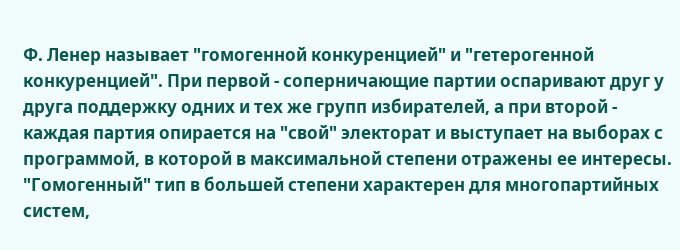Ф. Ленер называет "гомогенной конкуренцией" и "гетерогенной конкуренцией". При первой - соперничающие партии оспаривают друг у друга поддержку одних и тех же групп избирателей, а при второй - каждая партия опирается на "свой" электорат и выступает на выборах с программой, в которой в максимальной степени отражены ее интересы. "Гомогенный" тип в большей степени характерен для многопартийных систем,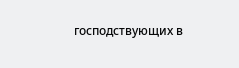господствующих в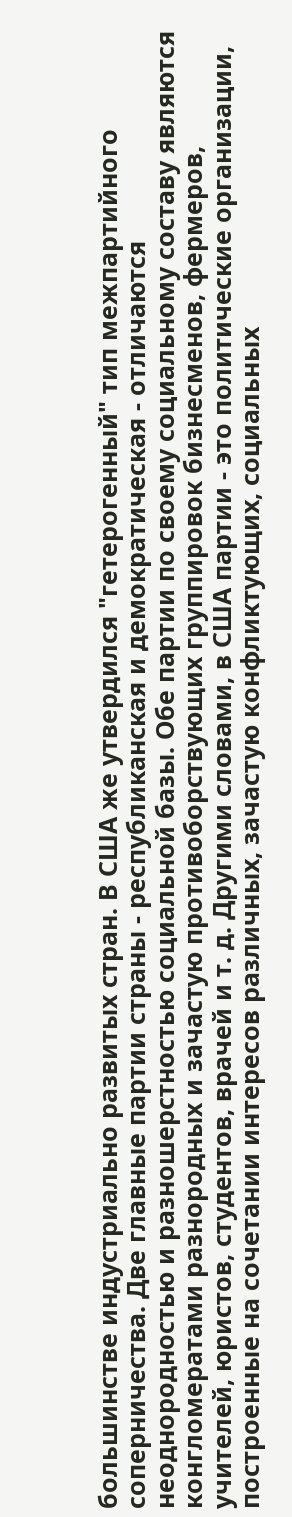большинстве индустриально развитых стран. В США же утвердился "гетерогенный" тип межпартийного соперничества. Две главные партии страны - республиканская и демократическая - отличаются неоднородностью и разношерстностью социальной базы. Обе партии по своему социальному составу являются конгломератами разнородных и зачастую противоборствующих группировок бизнесменов, фермеров, учителей, юристов, студентов, врачей и т. д. Другими словами, в США партии - это политические организации, построенные на сочетании интересов различных, зачастую конфликтующих, социальных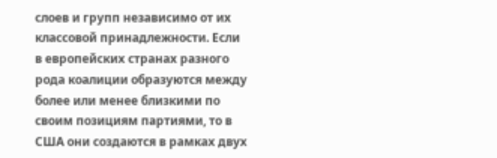слоев и групп независимо от их классовой принадлежности. Если в европейских странах разного рода коалиции образуются между более или менее близкими по своим позициям партиями, то в США они создаются в рамках двух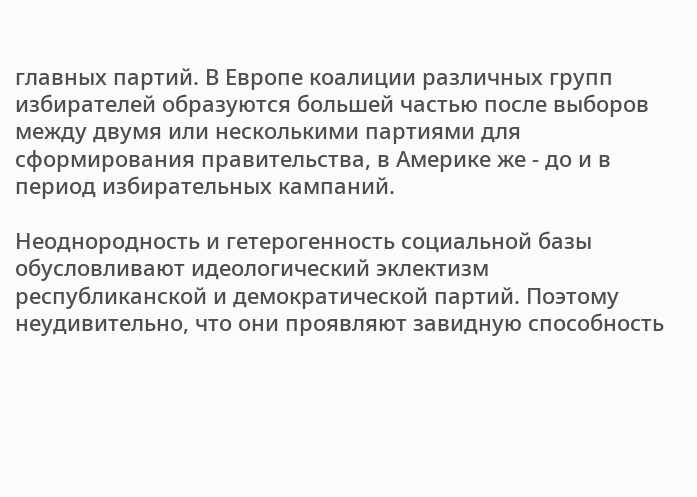главных партий. В Европе коалиции различных групп избирателей образуются большей частью после выборов между двумя или несколькими партиями для сформирования правительства, в Америке же - до и в период избирательных кампаний.

Неоднородность и гетерогенность социальной базы обусловливают идеологический эклектизм республиканской и демократической партий. Поэтому неудивительно, что они проявляют завидную способность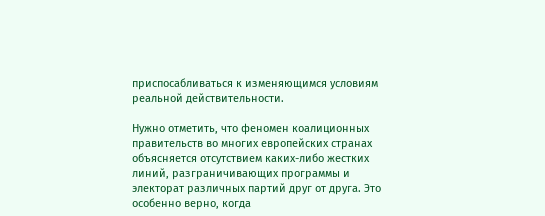приспосабливаться к изменяющимся условиям реальной действительности.

Нужно отметить, что феномен коалиционных правительств во многих европейских странах объясняется отсутствием каких-либо жестких линий, разграничивающих программы и электорат различных партий друг от друга. Это особенно верно, когда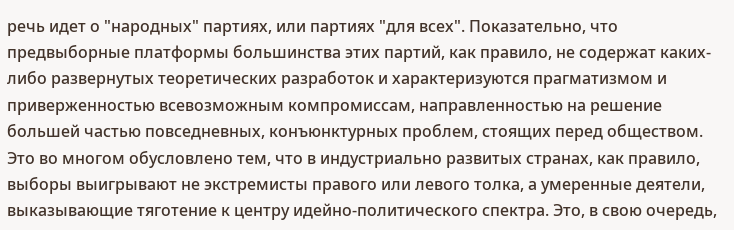речь идет о "народных" партиях, или партиях "для всех". Показательно, что предвыборные платформы большинства этих партий, как правило, не содержат каких-либо развернутых теоретических разработок и характеризуются прагматизмом и приверженностью всевозможным компромиссам, направленностью на решение большей частью повседневных, конъюнктурных проблем, стоящих перед обществом. Это во многом обусловлено тем, что в индустриально развитых странах, как правило, выборы выигрывают не экстремисты правого или левого толка, а умеренные деятели, выказывающие тяготение к центру идейно-политического спектра. Это, в свою очередь,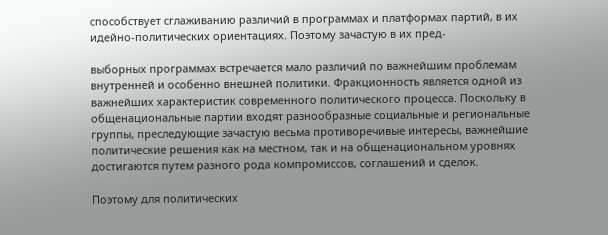способствует сглаживанию различий в программах и платформах партий, в их идейно-политических ориентациях. Поэтому зачастую в их пред-

выборных программах встречается мало различий по важнейшим проблемам внутренней и особенно внешней политики. Фракционность является одной из важнейших характеристик современного политического процесса. Поскольку в общенациональные партии входят разнообразные социальные и региональные группы, преследующие зачастую весьма противоречивые интересы, важнейшие политические решения как на местном, так и на общенациональном уровнях достигаются путем разного рода компромиссов, соглашений и сделок.

Поэтому для политических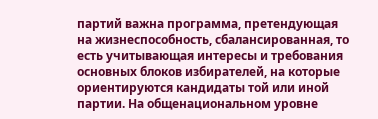партий важна программа, претендующая на жизнеспособность, сбалансированная, то есть учитывающая интересы и требования основных блоков избирателей, на которые ориентируются кандидаты той или иной партии. На общенациональном уровне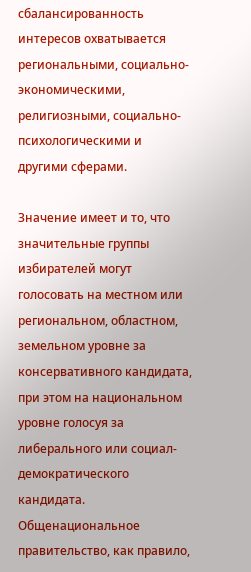сбалансированность интересов охватывается региональными, социально-экономическими, религиозными, социально-психологическими и другими сферами.

Значение имеет и то, что значительные группы избирателей могут голосовать на местном или региональном, областном, земельном уровне за консервативного кандидата, при этом на национальном уровне голосуя за либерального или социал-демократического кандидата. Общенациональное правительство, как правило,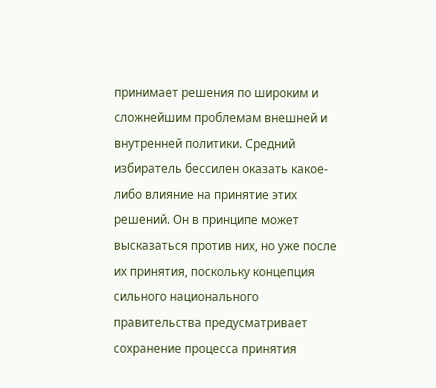принимает решения по широким и сложнейшим проблемам внешней и внутренней политики. Средний избиратель бессилен оказать какое-либо влияние на принятие этих решений. Он в принципе может высказаться против них, но уже после их принятия, поскольку концепция сильного национального правительства предусматривает сохранение процесса принятия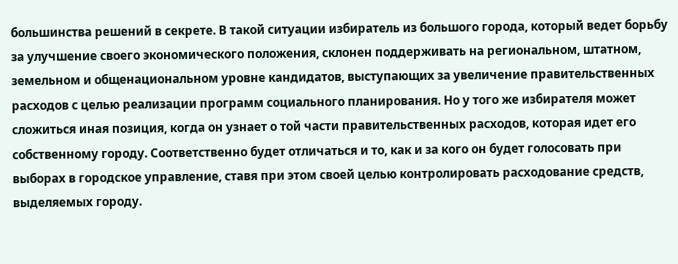большинства решений в секрете. В такой ситуации избиратель из большого города, который ведет борьбу за улучшение своего экономического положения, склонен поддерживать на региональном, штатном, земельном и общенациональном уровне кандидатов, выступающих за увеличение правительственных расходов с целью реализации программ социального планирования. Но у того же избирателя может сложиться иная позиция, когда он узнает о той части правительственных расходов, которая идет его собственному городу. Соответственно будет отличаться и то, как и за кого он будет голосовать при выборах в городское управление, ставя при этом своей целью контролировать расходование средств, выделяемых городу.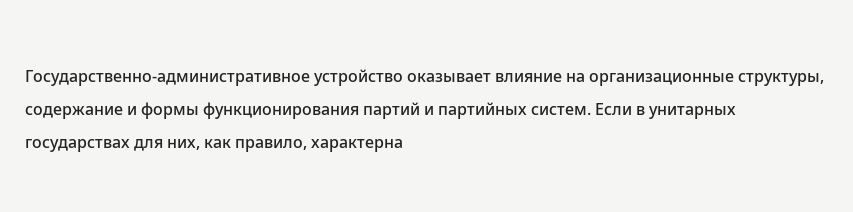Государственно-административное устройство оказывает влияние на организационные структуры, содержание и формы функционирования партий и партийных систем. Если в унитарных государствах для них, как правило, характерна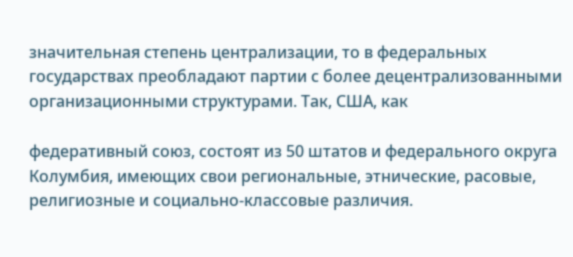значительная степень централизации, то в федеральных государствах преобладают партии с более децентрализованными организационными структурами. Так, США, как

федеративный союз, состоят из 50 штатов и федерального округа Колумбия, имеющих свои региональные, этнические, расовые, религиозные и социально-классовые различия.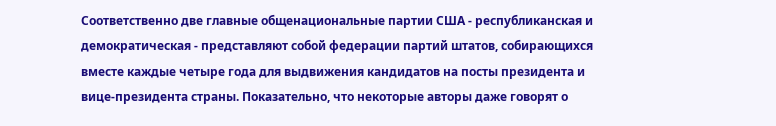Соответственно две главные общенациональные партии США - республиканская и демократическая - представляют собой федерации партий штатов, собирающихся вместе каждые четыре года для выдвижения кандидатов на посты президента и вице-президента страны. Показательно, что некоторые авторы даже говорят о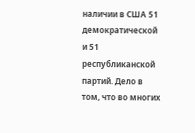наличии в США 51 демократической и 51 республиканской партий. Дело в том, что во многих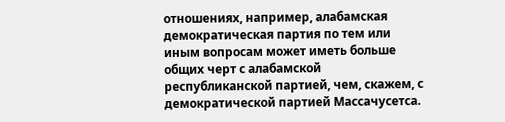отношениях, например, алабамская демократическая партия по тем или иным вопросам может иметь больше общих черт с алабамской республиканской партией, чем, скажем, с демократической партией Массачусетса.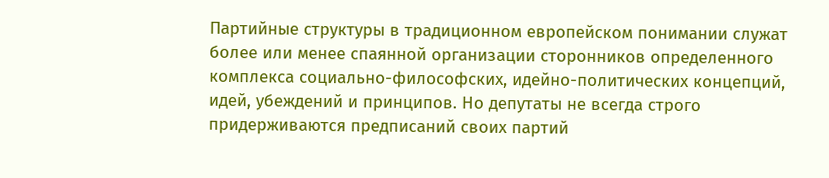Партийные структуры в традиционном европейском понимании служат более или менее спаянной организации сторонников определенного комплекса социально-философских, идейно-политических концепций, идей, убеждений и принципов. Но депутаты не всегда строго придерживаются предписаний своих партий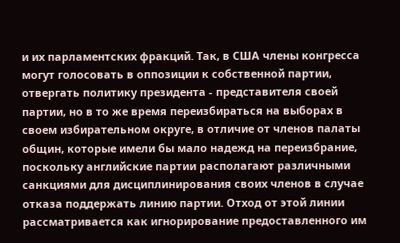и их парламентских фракций. Так, в США члены конгресса могут голосовать в оппозиции к собственной партии, отвергать политику президента - представителя своей партии, но в то же время переизбираться на выборах в своем избирательном округе, в отличие от членов палаты общин, которые имели бы мало надежд на переизбрание, поскольку английские партии располагают различными санкциями для дисциплинирования своих членов в случае отказа поддержать линию партии. Отход от этой линии рассматривается как игнорирование предоставленного им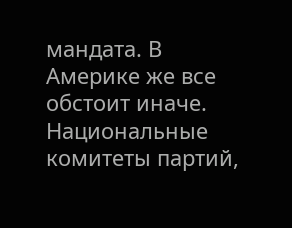мандата. В Америке же все обстоит иначе. Национальные комитеты партий,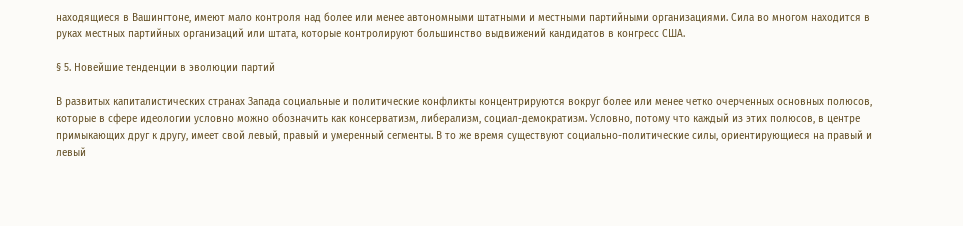находящиеся в Вашингтоне, имеют мало контроля над более или менее автономными штатными и местными партийными организациями. Сила во многом находится в руках местных партийных организаций или штата, которые контролируют большинство выдвижений кандидатов в конгресс США.

§ 5. Новейшие тенденции в эволюции партий

В развитых капиталистических странах Запада социальные и политические конфликты концентрируются вокруг более или менее четко очерченных основных полюсов, которые в сфере идеологии условно можно обозначить как консерватизм, либерализм, социал-демократизм. Условно, потому что каждый из этих полюсов, в центре примыкающих друг к другу, имеет свой левый, правый и умеренный сегменты. В то же время существуют социально-политические силы, ориентирующиеся на правый и левый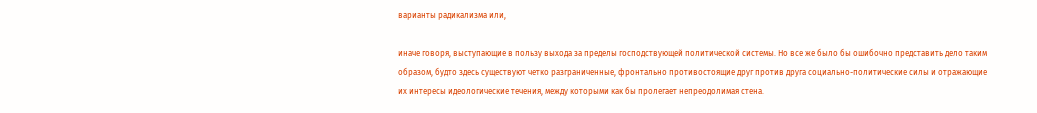варианты радикализма или,

иначе говоря, выступающие в пользу выхода за пределы господствующей политической системы. Но все же было бы ошибочно представить дело таким образом, будто здесь существуют четко разграниченные, фронтально противостоящие друг против друга социально-политические силы и отражающие их интересы идеологические течения, между которыми как бы пролегает непреодолимая стена.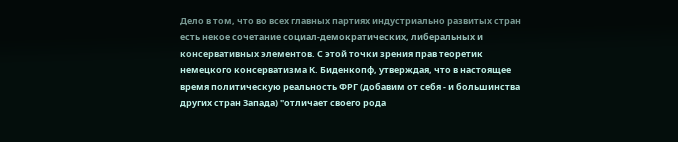Дело в том, что во всех главных партиях индустриально развитых стран есть некое сочетание социал-демократических, либеральных и консервативных элементов. С этой точки зрения прав теоретик немецкого консерватизма К. Биденкопф, утверждая, что в настоящее время политическую реальность ФРГ (добавим от себя - и большинства других стран Запада) "отличает своего рода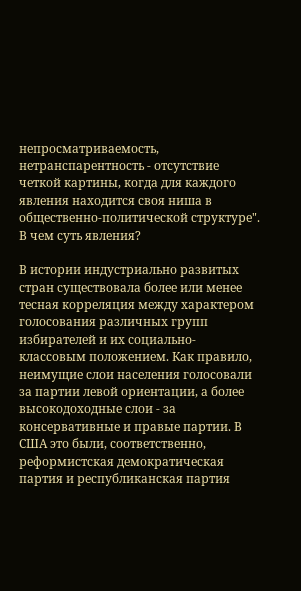непросматриваемость, нетранспарентность - отсутствие четкой картины, когда для каждого явления находится своя ниша в общественно-политической структуре". В чем суть явления?

В истории индустриально развитых стран существовала более или менее тесная корреляция между характером голосования различных групп избирателей и их социально-классовым положением. Как правило, неимущие слои населения голосовали за партии левой ориентации, а более высокодоходные слои - за консервативные и правые партии. В США это были, соответственно, реформистская демократическая партия и республиканская партия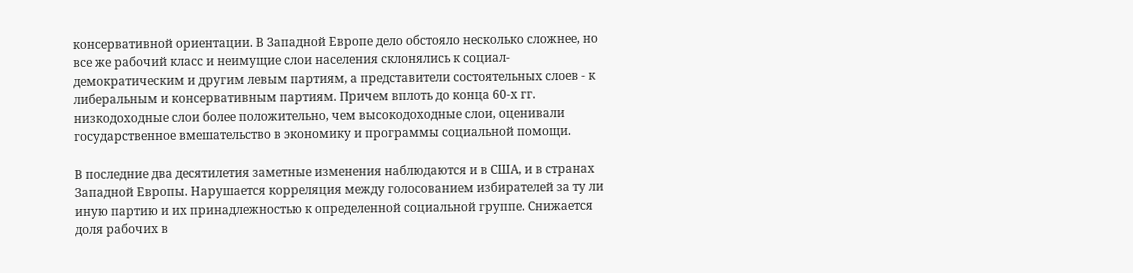консервативной ориентации. В Западной Европе дело обстояло несколько сложнее, но все же рабочий класс и неимущие слои населения склонялись к социал-демократическим и другим левым партиям, а представители состоятельных слоев - к либеральным и консервативным партиям. Причем вплоть до конца 60-х гг. низкодоходные слои более положительно, чем высокодоходные слои, оценивали государственное вмешательство в экономику и программы социальной помощи.

В последние два десятилетия заметные изменения наблюдаются и в США, и в странах Западной Европы. Нарушается корреляция между голосованием избирателей за ту ли иную партию и их принадлежностью к определенной социальной группе. Снижается доля рабочих в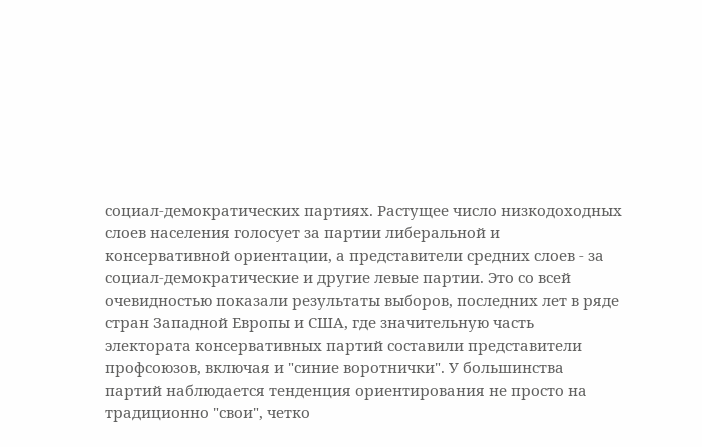социал-демократических партиях. Растущее число низкодоходных слоев населения голосует за партии либеральной и консервативной ориентации, а представители средних слоев - за социал-демократические и другие левые партии. Это со всей очевидностью показали результаты выборов, последних лет в ряде стран Западной Европы и США, где значительную часть электората консервативных партий составили представители профсоюзов, включая и "синие воротнички". У большинства партий наблюдается тенденция ориентирования не просто на традиционно "свои", четко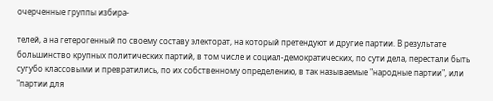очерченные группы избира-

телей, а на гетерогенный по своему составу электорат, на который претендуют и другие партии. В результате большинство крупных политических партий, в том числе и социал-демократических, по сути дела, перестали быть сугубо классовыми и превратились, по их собственному определению, в так называемые "народные партии", или "партии для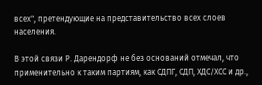всех", претендующие на представительство всех слоев населения.

В этой связи Р. Дарендорф не без оснований отмечал, что применительно к таким партиям, как СДПГ, СДП, ХДС/ХСС и др.,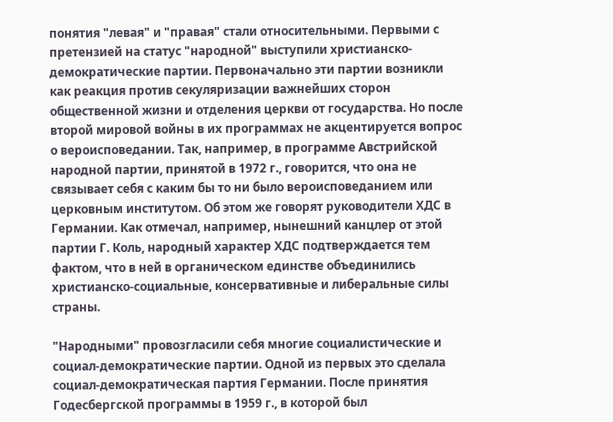понятия "левая" и "правая" стали относительными. Первыми с претензией на статус "народной" выступили христианско-демократические партии. Первоначально эти партии возникли как реакция против секуляризации важнейших сторон общественной жизни и отделения церкви от государства. Но после второй мировой войны в их программах не акцентируется вопрос о вероисповедании. Так, например, в программе Австрийской народной партии, принятой в 1972 г., говорится, что она не связывает себя с каким бы то ни было вероисповеданием или церковным институтом. Об этом же говорят руководители ХДС в Германии. Как отмечал, например, нынешний канцлер от этой партии Г. Коль, народный характер ХДС подтверждается тем фактом, что в ней в органическом единстве объединились христианско-социальные, консервативные и либеральные силы страны.

"Народными" провозгласили себя многие социалистические и социал-демократические партии. Одной из первых это сделала социал-демократическая партия Германии. После принятия Годесбергской программы в 1959 г., в которой был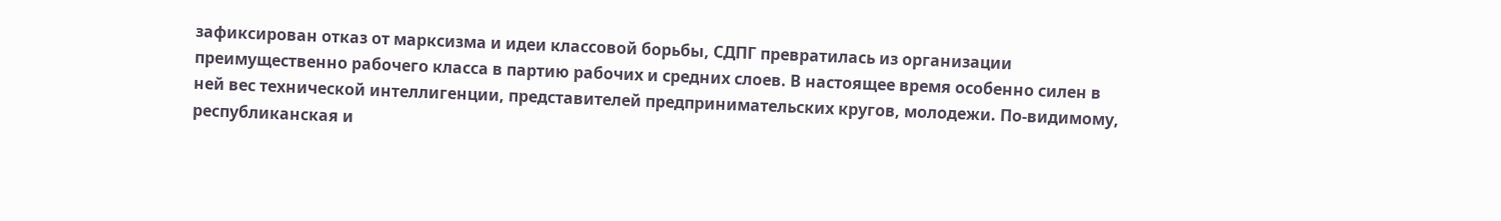зафиксирован отказ от марксизма и идеи классовой борьбы, СДПГ превратилась из организации преимущественно рабочего класса в партию рабочих и средних слоев. В настоящее время особенно силен в ней вес технической интеллигенции, представителей предпринимательских кругов, молодежи. По-видимому, республиканская и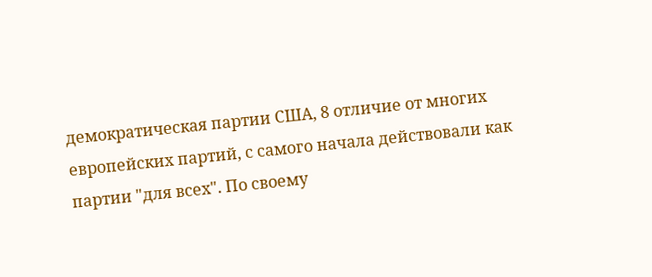демократическая партии США, 8 отличие от многих европейских партий, с самого начала действовали как партии "для всех". По своему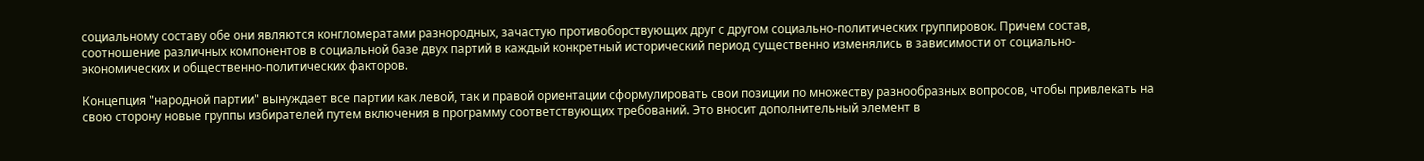социальному составу обе они являются конгломератами разнородных, зачастую противоборствующих друг с другом социально-политических группировок. Причем состав, соотношение различных компонентов в социальной базе двух партий в каждый конкретный исторический период существенно изменялись в зависимости от социально-экономических и общественно-политических факторов.

Концепция "народной партии" вынуждает все партии как левой, так и правой ориентации сформулировать свои позиции по множеству разнообразных вопросов, чтобы привлекать на свою сторону новые группы избирателей путем включения в программу соответствующих требований. Это вносит дополнительный элемент в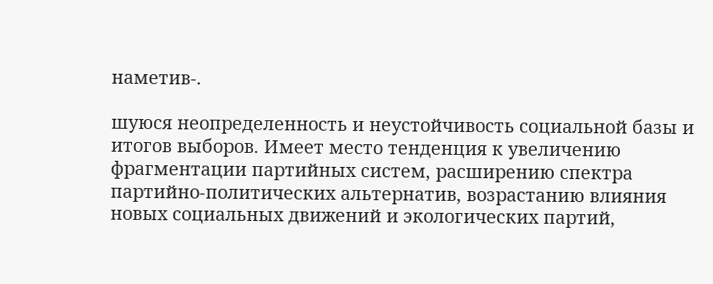наметив-.

шуюся неопределенность и неустойчивость социальной базы и итогов выборов. Имеет место тенденция к увеличению фрагментации партийных систем, расширению спектра партийно-политических альтернатив, возрастанию влияния новых социальных движений и экологических партий,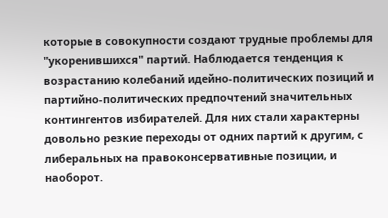которые в совокупности создают трудные проблемы для "укоренившихся" партий. Наблюдается тенденция к возрастанию колебаний идейно-политических позиций и партийно-политических предпочтений значительных контингентов избирателей. Для них стали характерны довольно резкие переходы от одних партий к другим, с либеральных на правоконсервативные позиции, и наоборот.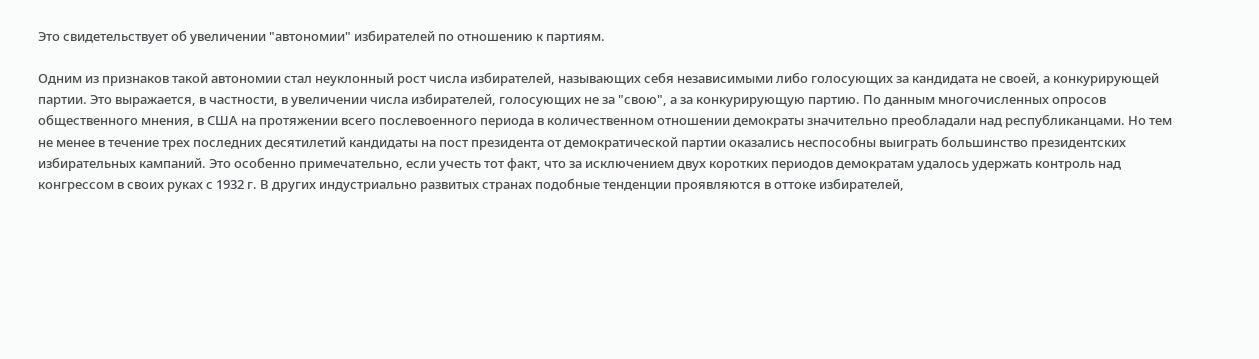Это свидетельствует об увеличении "автономии" избирателей по отношению к партиям.

Одним из признаков такой автономии стал неуклонный рост числа избирателей, называющих себя независимыми либо голосующих за кандидата не своей, а конкурирующей партии. Это выражается, в частности, в увеличении числа избирателей, голосующих не за "свою", а за конкурирующую партию. По данным многочисленных опросов общественного мнения, в США на протяжении всего послевоенного периода в количественном отношении демократы значительно преобладали над республиканцами. Но тем не менее в течение трех последних десятилетий кандидаты на пост президента от демократической партии оказались неспособны выиграть большинство президентских избирательных кампаний. Это особенно примечательно, если учесть тот факт, что за исключением двух коротких периодов демократам удалось удержать контроль над конгрессом в своих руках с 1932 г. В других индустриально развитых странах подобные тенденции проявляются в оттоке избирателей,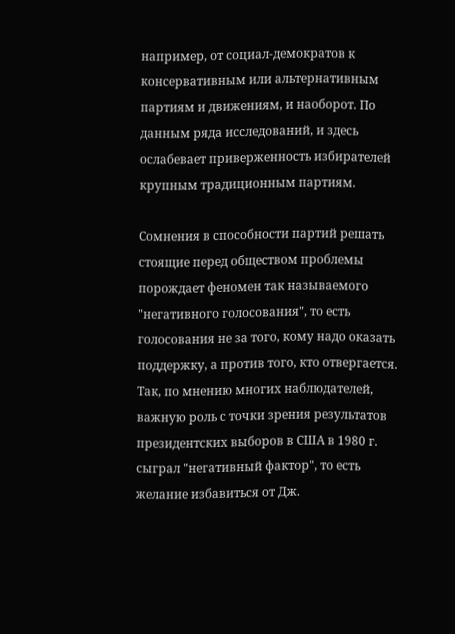например, от социал-демократов к консервативным или альтернативным партиям и движениям, и наоборот. По данным ряда исследований, и здесь ослабевает приверженность избирателей крупным традиционным партиям.

Сомнения в способности партий решать стоящие перед обществом проблемы порождает феномен так называемого "негативного голосования", то есть голосования не за того, кому надо оказать поддержку, а против того, кто отвергается. Так, по мнению многих наблюдателей, важную роль с точки зрения результатов президентских выборов в США в 1980 г. сыграл "негативный фактор", то есть желание избавиться от Дж.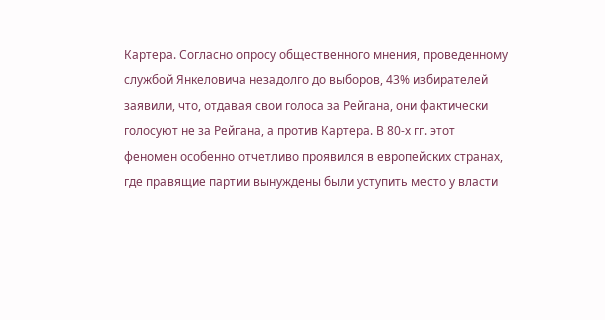Картера. Согласно опросу общественного мнения, проведенному службой Янкеловича незадолго до выборов, 43% избирателей заявили, что, отдавая свои голоса за Рейгана, они фактически голосуют не за Рейгана, а против Картера. В 80-х гг. этот феномен особенно отчетливо проявился в европейских странах, где правящие партии вынуждены были уступить место у власти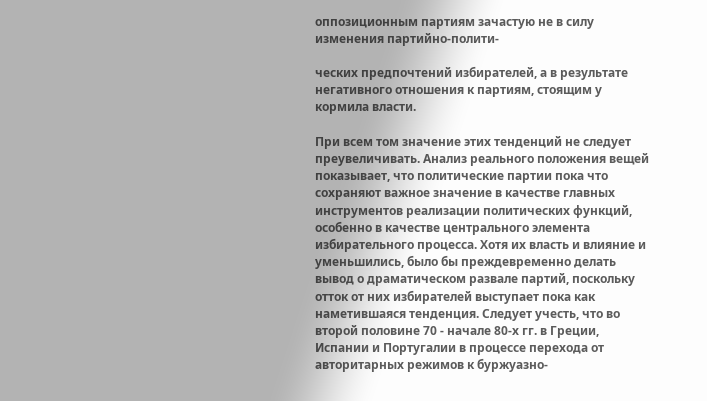оппозиционным партиям зачастую не в силу изменения партийно-полити-

ческих предпочтений избирателей, а в результате негативного отношения к партиям, стоящим у кормила власти.

При всем том значение этих тенденций не следует преувеличивать. Анализ реального положения вещей показывает, что политические партии пока что сохраняют важное значение в качестве главных инструментов реализации политических функций, особенно в качестве центрального элемента избирательного процесса. Хотя их власть и влияние и уменьшились, было бы преждевременно делать вывод о драматическом развале партий, поскольку отток от них избирателей выступает пока как наметившаяся тенденция. Следует учесть, что во второй половине 70 - начале 80-х гг. в Греции, Испании и Португалии в процессе перехода от авторитарных режимов к буржуазно-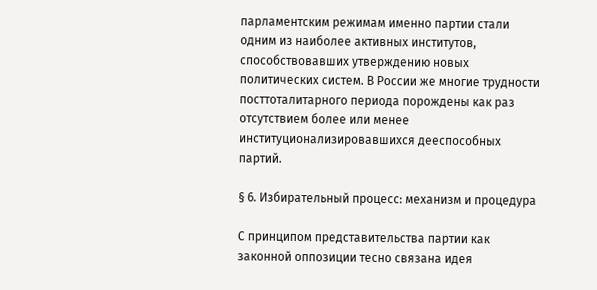парламентским режимам именно партии стали одним из наиболее активных институтов, способствовавших утверждению новых политических систем. В России же многие трудности посттоталитарного периода порождены как раз отсутствием более или менее институционализировавшихся дееспособных партий.

§ 6. Избирательный процесс: механизм и процедура

С принципом представительства партии как законной оппозиции тесно связана идея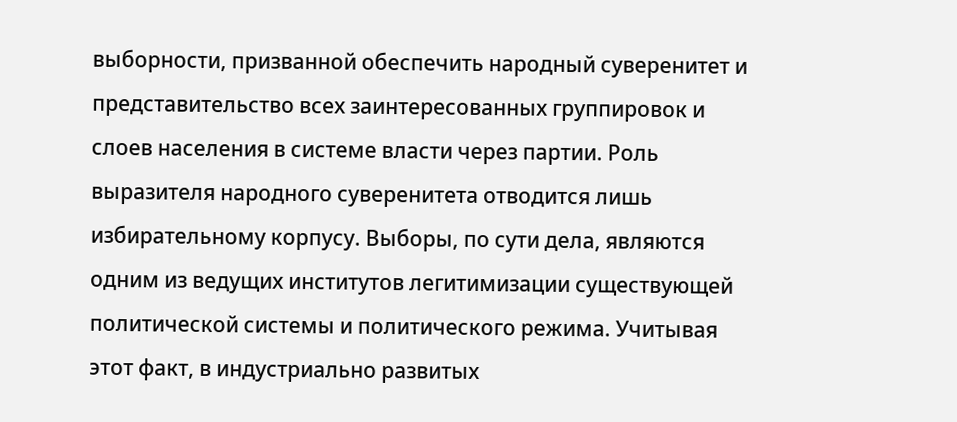выборности, призванной обеспечить народный суверенитет и представительство всех заинтересованных группировок и слоев населения в системе власти через партии. Роль выразителя народного суверенитета отводится лишь избирательному корпусу. Выборы, по сути дела, являются одним из ведущих институтов легитимизации существующей политической системы и политического режима. Учитывая этот факт, в индустриально развитых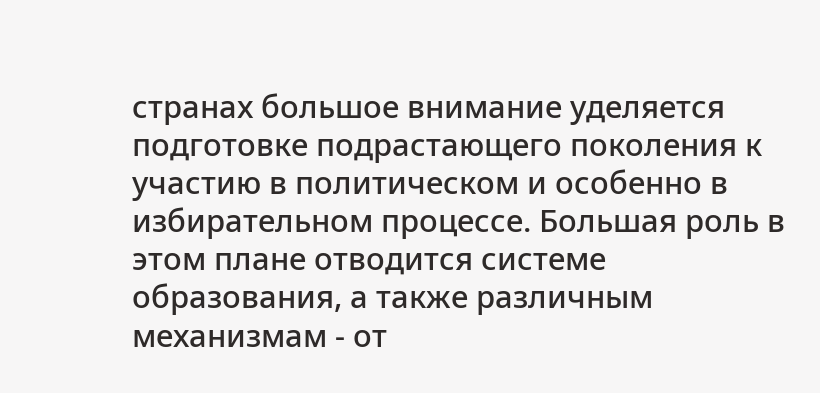странах большое внимание уделяется подготовке подрастающего поколения к участию в политическом и особенно в избирательном процессе. Большая роль в этом плане отводится системе образования, а также различным механизмам - от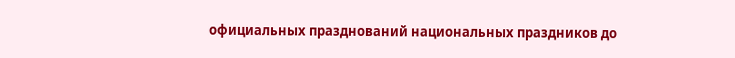официальных празднований национальных праздников до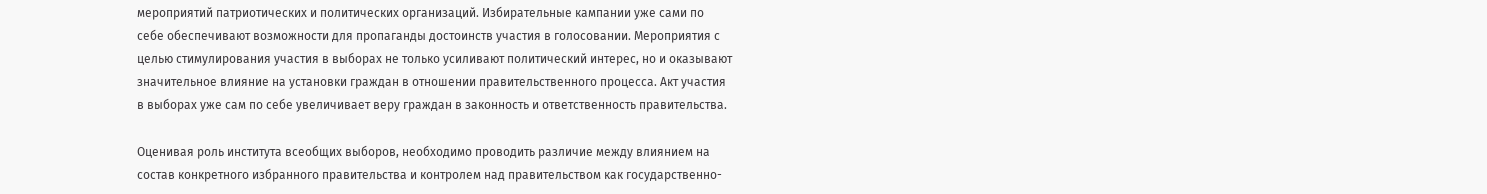мероприятий патриотических и политических организаций. Избирательные кампании уже сами по себе обеспечивают возможности для пропаганды достоинств участия в голосовании. Мероприятия с целью стимулирования участия в выборах не только усиливают политический интерес, но и оказывают значительное влияние на установки граждан в отношении правительственного процесса. Акт участия в выборах уже сам по себе увеличивает веру граждан в законность и ответственность правительства.

Оценивая роль института всеобщих выборов, необходимо проводить различие между влиянием на состав конкретного избранного правительства и контролем над правительством как государственно-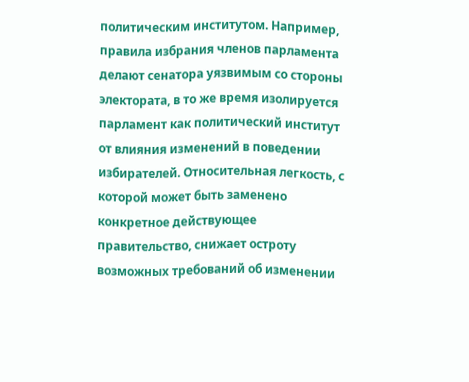политическим институтом. Например, правила избрания членов парламента делают сенатора уязвимым со стороны электората, в то же время изолируется парламент как политический институт от влияния изменений в поведении избирателей. Относительная легкость, с которой может быть заменено конкретное действующее правительство, снижает остроту возможных требований об изменении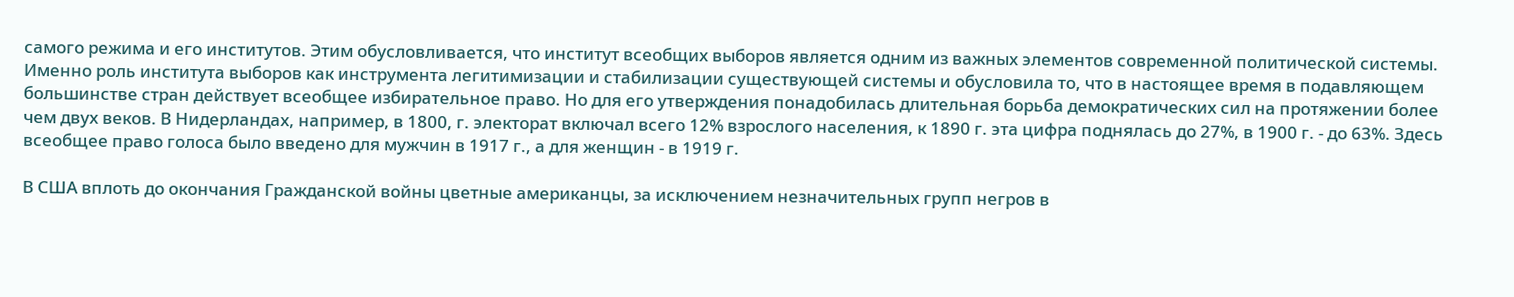самого режима и его институтов. Этим обусловливается, что институт всеобщих выборов является одним из важных элементов современной политической системы. Именно роль института выборов как инструмента легитимизации и стабилизации существующей системы и обусловила то, что в настоящее время в подавляющем большинстве стран действует всеобщее избирательное право. Но для его утверждения понадобилась длительная борьба демократических сил на протяжении более чем двух веков. В Нидерландах, например, в 1800, г. электорат включал всего 12% взрослого населения, к 1890 г. эта цифра поднялась до 27%, в 1900 г. - до 63%. Здесь всеобщее право голоса было введено для мужчин в 1917 г., а для женщин - в 1919 г.

В США вплоть до окончания Гражданской войны цветные американцы, за исключением незначительных групп негров в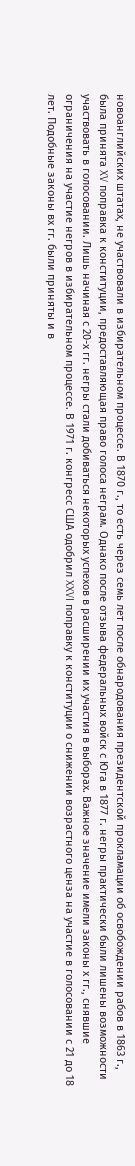новоанглийских штатах, не участвовали в избирательном процессе. В 1870 г., то есть через семь лет после обнародования президентской прокламации об освобождении рабов в 1863 г., была принята XV поправка к конституции, предоставляющая право голоса неграм. Однако после отзыва федеральных войск с Юга в 1877 г. негры практически были лишены возможности участвовать в голосовании. Лишь начиная с 20-х гг. негры стали добиваться некоторых успехов в расширении их участия в выборах. Важное значение имели законы х гг., снявшие ограничения на участие негров в избирательном процессе. В 1971 г. конгресс США одобрил XXVI поправку к конституции о снижении возрастного ценза на участие в голосовании с 21 до 18 лет. Подобные законы вх гг. были приняты и в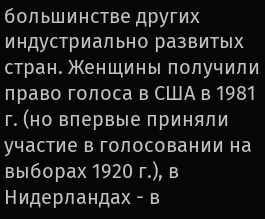большинстве других индустриально развитых стран. Женщины получили право голоса в США в 1981 г. (но впервые приняли участие в голосовании на выборах 1920 г.), в Нидерландах - в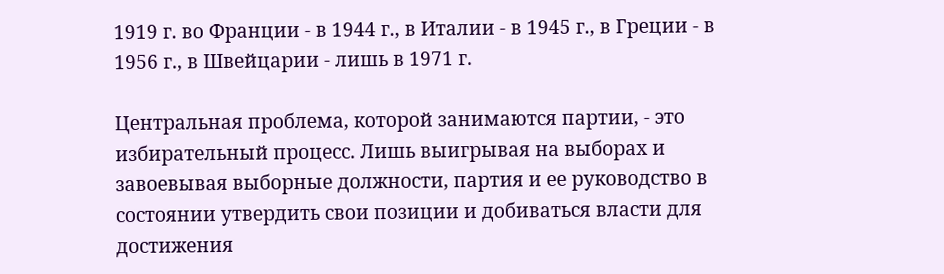1919 г. во Франции - в 1944 г., в Италии - в 1945 г., в Греции - в 1956 г., в Швейцарии - лишь в 1971 г.

Центральная проблема, которой занимаются партии, - это избирательный процесс. Лишь выигрывая на выборах и завоевывая выборные должности, партия и ее руководство в состоянии утвердить свои позиции и добиваться власти для достижения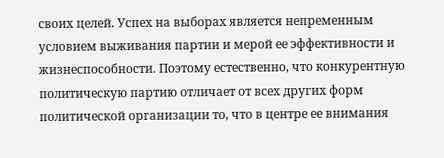своих целей. Успех на выборах является непременным условием выживания партии и мерой ее эффективности и жизнеспособности. Поэтому естественно, что конкурентную политическую партию отличает от всех других форм политической организации то, что в центре ее внимания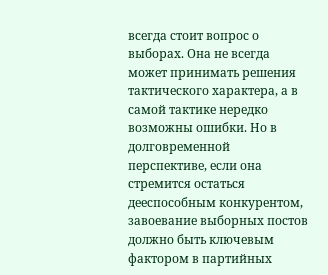всегда стоит вопрос о выборах. Она не всегда может принимать решения тактического характера, а в самой тактике нередко возможны ошибки. Но в долговременной перспективе, если она стремится остаться дееспособным конкурентом, завоевание выборных постов должно быть ключевым фактором в партийных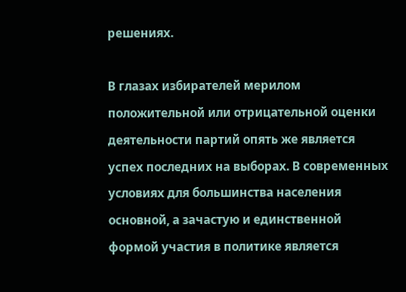решениях.

В глазах избирателей мерилом положительной или отрицательной оценки деятельности партий опять же является успех последних на выборах. В современных условиях для большинства населения основной, а зачастую и единственной формой участия в политике является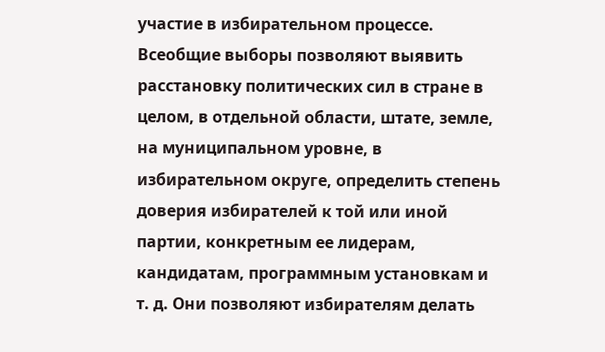участие в избирательном процессе. Всеобщие выборы позволяют выявить расстановку политических сил в стране в целом, в отдельной области, штате, земле, на муниципальном уровне, в избирательном округе, определить степень доверия избирателей к той или иной партии, конкретным ее лидерам, кандидатам, программным установкам и т. д. Они позволяют избирателям делать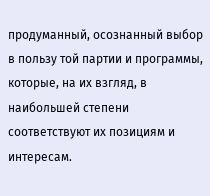продуманный, осознанный выбор в пользу той партии и программы, которые, на их взгляд, в наибольшей степени соответствуют их позициям и интересам.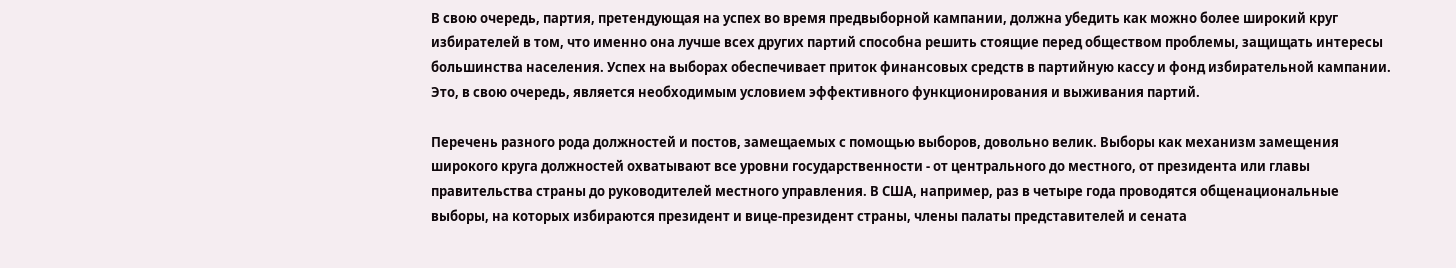В свою очередь, партия, претендующая на успех во время предвыборной кампании, должна убедить как можно более широкий круг избирателей в том, что именно она лучше всех других партий способна решить стоящие перед обществом проблемы, защищать интересы большинства населения. Успех на выборах обеспечивает приток финансовых средств в партийную кассу и фонд избирательной кампании. Это, в свою очередь, является необходимым условием эффективного функционирования и выживания партий.

Перечень разного рода должностей и постов, замещаемых с помощью выборов, довольно велик. Выборы как механизм замещения широкого круга должностей охватывают все уровни государственности - от центрального до местного, от президента или главы правительства страны до руководителей местного управления. В США, например, раз в четыре года проводятся общенациональные выборы, на которых избираются президент и вице-президент страны, члены палаты представителей и сената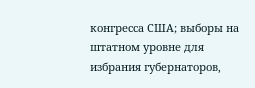конгресса США; выборы на штатном уровне для избрания губернаторов,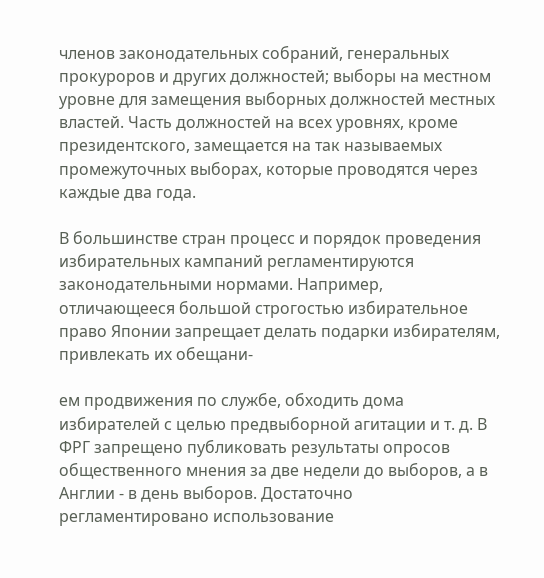членов законодательных собраний, генеральных прокуроров и других должностей; выборы на местном уровне для замещения выборных должностей местных властей. Часть должностей на всех уровнях, кроме президентского, замещается на так называемых промежуточных выборах, которые проводятся через каждые два года.

В большинстве стран процесс и порядок проведения избирательных кампаний регламентируются законодательными нормами. Например, отличающееся большой строгостью избирательное право Японии запрещает делать подарки избирателям, привлекать их обещани-

ем продвижения по службе, обходить дома избирателей с целью предвыборной агитации и т. д. В ФРГ запрещено публиковать результаты опросов общественного мнения за две недели до выборов, а в Англии - в день выборов. Достаточно регламентировано использование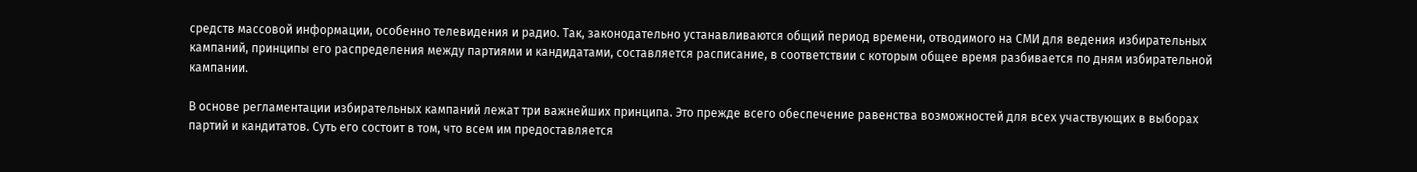средств массовой информации, особенно телевидения и радио. Так, законодательно устанавливаются общий период времени, отводимого на СМИ для ведения избирательных кампаний, принципы его распределения между партиями и кандидатами, составляется расписание, в соответствии с которым общее время разбивается по дням избирательной кампании.

В основе регламентации избирательных кампаний лежат три важнейших принципа. Это прежде всего обеспечение равенства возможностей для всех участвующих в выборах партий и кандитатов. Суть его состоит в том, что всем им предоставляется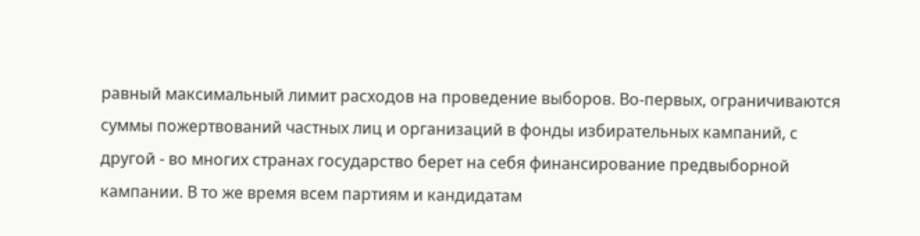равный максимальный лимит расходов на проведение выборов. Во-первых, ограничиваются суммы пожертвований частных лиц и организаций в фонды избирательных кампаний, с другой - во многих странах государство берет на себя финансирование предвыборной кампании. В то же время всем партиям и кандидатам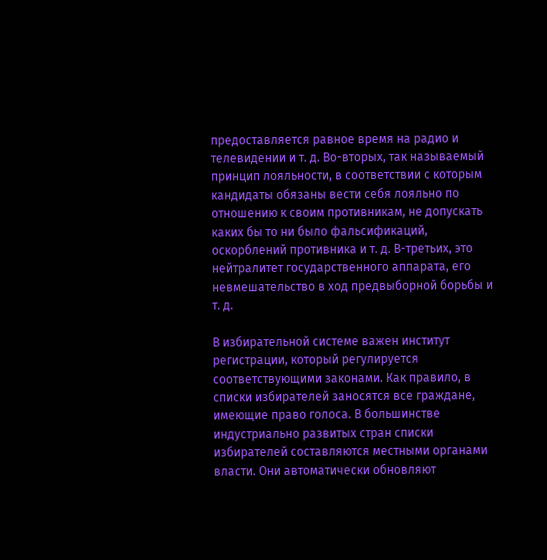предоставляется равное время на радио и телевидении и т. д. Во-вторых, так называемый принцип лояльности, в соответствии с которым кандидаты обязаны вести себя лояльно по отношению к своим противникам, не допускать каких бы то ни было фальсификаций, оскорблений противника и т. д. В-третьих, это нейтралитет государственного аппарата, его невмешательство в ход предвыборной борьбы и т. д.

В избирательной системе важен институт регистрации, который регулируется соответствующими законами. Как правило, в списки избирателей заносятся все граждане, имеющие право голоса. В большинстве индустриально развитых стран списки избирателей составляются местными органами власти. Они автоматически обновляют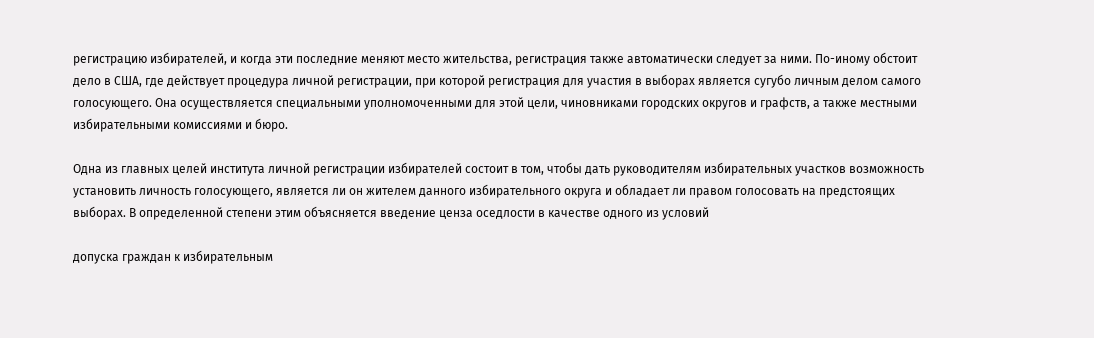регистрацию избирателей, и когда эти последние меняют место жительства, регистрация также автоматически следует за ними. По-иному обстоит дело в США, где действует процедура личной регистрации, при которой регистрация для участия в выборах является сугубо личным делом самого голосующего. Она осуществляется специальными уполномоченными для этой цели, чиновниками городских округов и графств, а также местными избирательными комиссиями и бюро.

Одна из главных целей института личной регистрации избирателей состоит в том, чтобы дать руководителям избирательных участков возможность установить личность голосующего, является ли он жителем данного избирательного округа и обладает ли правом голосовать на предстоящих выборах. В определенной степени этим объясняется введение ценза оседлости в качестве одного из условий

допуска граждан к избирательным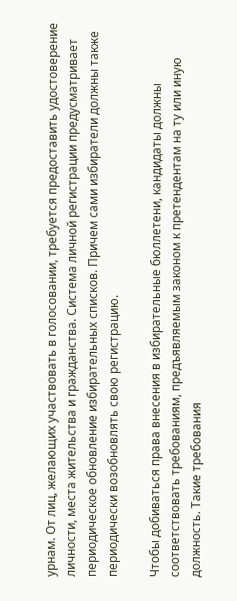урнам. От лиц, желающих участвовать в голосовании, требуется предоставить удостоверение личности, места жительства и гражданства. Система личной регистрации предусматривает периодическое обновление избирательных списков. Причем сами избиратели должны также периодически возобновлять свою регистрацию.

Чтобы добиваться права внесения в избирательные бюллетени, кандидаты должны соответствовать требованиям, предъявляемым законом к претендентам на ту или иную должность. Такие требования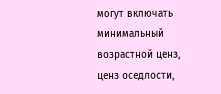могут включать минимальный возрастной ценз, ценз оседлости,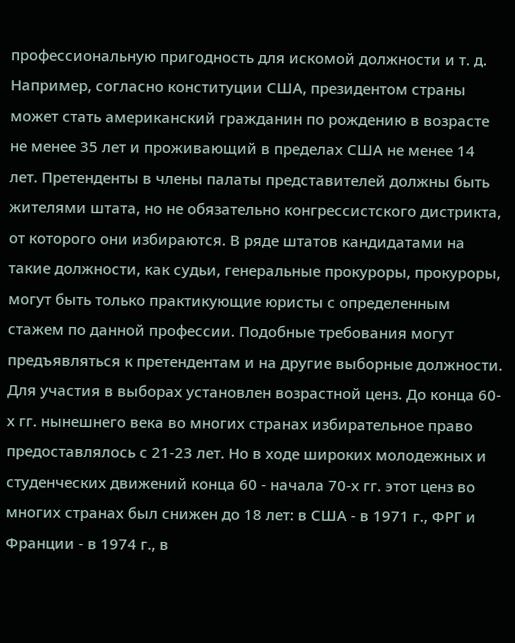профессиональную пригодность для искомой должности и т. д. Например, согласно конституции США, президентом страны может стать американский гражданин по рождению в возрасте не менее 35 лет и проживающий в пределах США не менее 14 лет. Претенденты в члены палаты представителей должны быть жителями штата, но не обязательно конгрессистского дистрикта, от которого они избираются. В ряде штатов кандидатами на такие должности, как судьи, генеральные прокуроры, прокуроры, могут быть только практикующие юристы с определенным стажем по данной профессии. Подобные требования могут предъявляться к претендентам и на другие выборные должности. Для участия в выборах установлен возрастной ценз. До конца 60-х гг. нынешнего века во многих странах избирательное право предоставлялось с 21-23 лет. Но в ходе широких молодежных и студенческих движений конца 60 - начала 70-х гг. этот ценз во многих странах был снижен до 18 лет: в США - в 1971 г., ФРГ и Франции - в 1974 г., в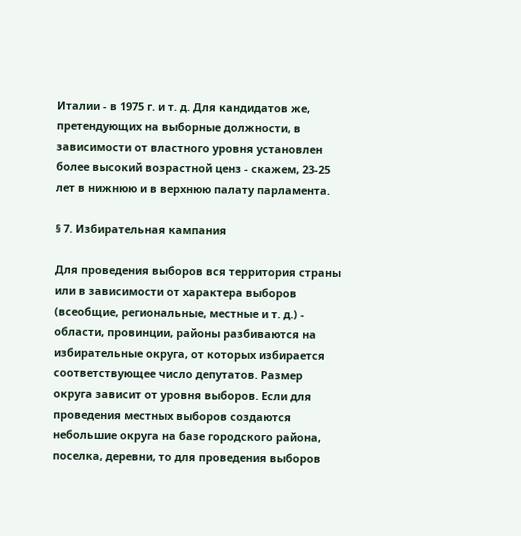Италии - в 1975 г. и т. д. Для кандидатов же, претендующих на выборные должности, в зависимости от властного уровня установлен более высокий возрастной ценз - скажем, 23-25 лет в нижнюю и в верхнюю палату парламента.

§ 7. Избирательная кампания

Для проведения выборов вся территория страны или в зависимости от характера выборов (всеобщие, региональные, местные и т. д.) - области, провинции, районы разбиваются на избирательные округа, от которых избирается соответствующее число депутатов. Размер округа зависит от уровня выборов. Если для проведения местных выборов создаются небольшие округа на базе городского района, поселка, деревни, то для проведения выборов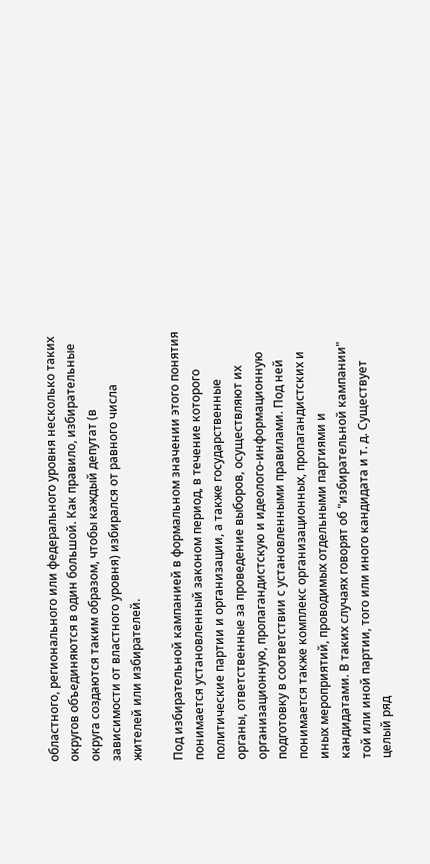областного, регионального или федерального уровня несколько таких округов объединяются в один большой. Как правило, избирательные округа создаются таким образом, чтобы каждый депутат (в зависимости от властного уровня) избирался от равного числа жителей или избирателей.

Под избирательной кампанией в формальном значении этого понятия понимается установленный законом период, в течение которого политические партии и организации, а также государственные органы, ответственные за проведение выборов, осуществляют их организационную, пропагандистскую и идеолого-информационную подготовку в соответствии с установленными правилами. Под ней понимается также комплекс организационных, пропагандистских и иных мероприятий, проводимых отдельными партиями и кандидатами. В таких случаях говорят об "избирательной кампании" той или иной партии, того или иного кандидата и т. д. Существует целый ряд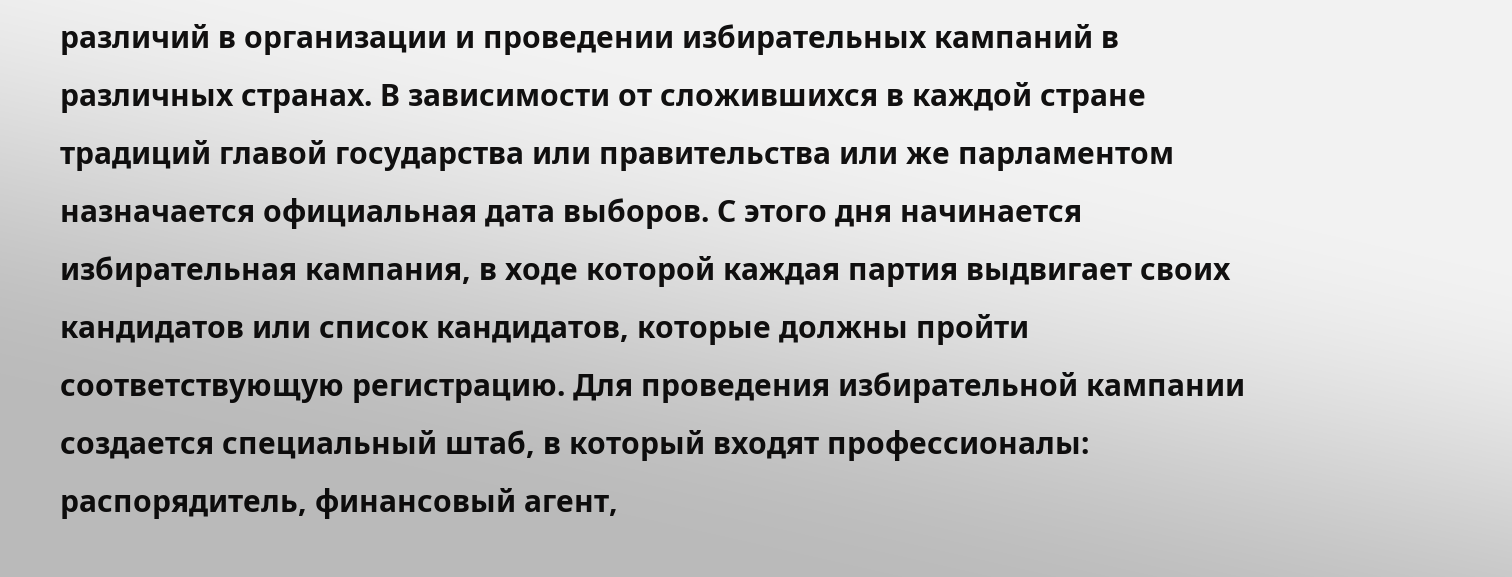различий в организации и проведении избирательных кампаний в различных странах. В зависимости от сложившихся в каждой стране традиций главой государства или правительства или же парламентом назначается официальная дата выборов. С этого дня начинается избирательная кампания, в ходе которой каждая партия выдвигает своих кандидатов или список кандидатов, которые должны пройти соответствующую регистрацию. Для проведения избирательной кампании создается специальный штаб, в который входят профессионалы: распорядитель, финансовый агент,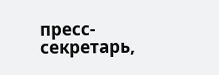пресс-секретарь,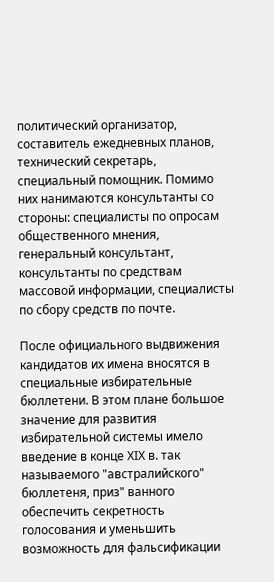политический организатор, составитель ежедневных планов, технический секретарь, специальный помощник. Помимо них нанимаются консультанты со стороны: специалисты по опросам общественного мнения, генеральный консультант, консультанты по средствам массовой информации, специалисты по сбору средств по почте.

После официального выдвижения кандидатов их имена вносятся в специальные избирательные бюллетени. В этом плане большое значение для развития избирательной системы имело введение в конце XIX в. так называемого "австралийского" бюллетеня, приз" ванного обеспечить секретность голосования и уменьшить возможность для фальсификации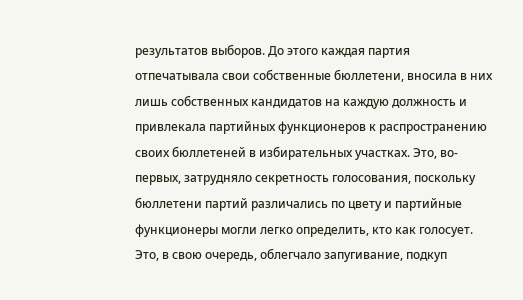результатов выборов. До этого каждая партия отпечатывала свои собственные бюллетени, вносила в них лишь собственных кандидатов на каждую должность и привлекала партийных функционеров к распространению своих бюллетеней в избирательных участках. Это, во-первых, затрудняло секретность голосования, поскольку бюллетени партий различались по цвету и партийные функционеры могли легко определить, кто как голосует. Это, в свою очередь, облегчало запугивание, подкуп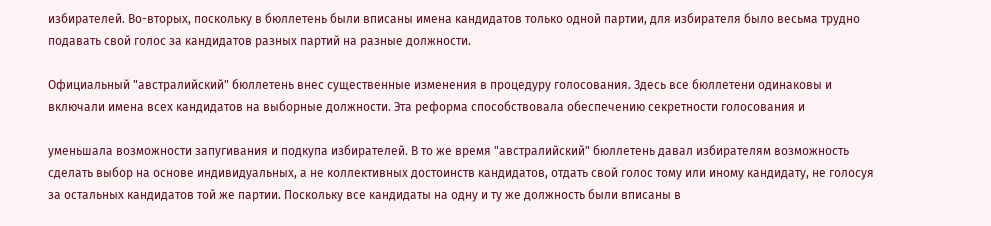избирателей. Во-вторых, поскольку в бюллетень были вписаны имена кандидатов только одной партии, для избирателя было весьма трудно подавать свой голос за кандидатов разных партий на разные должности.

Официальный "австралийский" бюллетень внес существенные изменения в процедуру голосования. Здесь все бюллетени одинаковы и включали имена всех кандидатов на выборные должности. Эта реформа способствовала обеспечению секретности голосования и

уменьшала возможности запугивания и подкупа избирателей. В то же время "австралийский" бюллетень давал избирателям возможность сделать выбор на основе индивидуальных, а не коллективных достоинств кандидатов, отдать свой голос тому или иному кандидату, не голосуя за остальных кандидатов той же партии. Поскольку все кандидаты на одну и ту же должность были вписаны в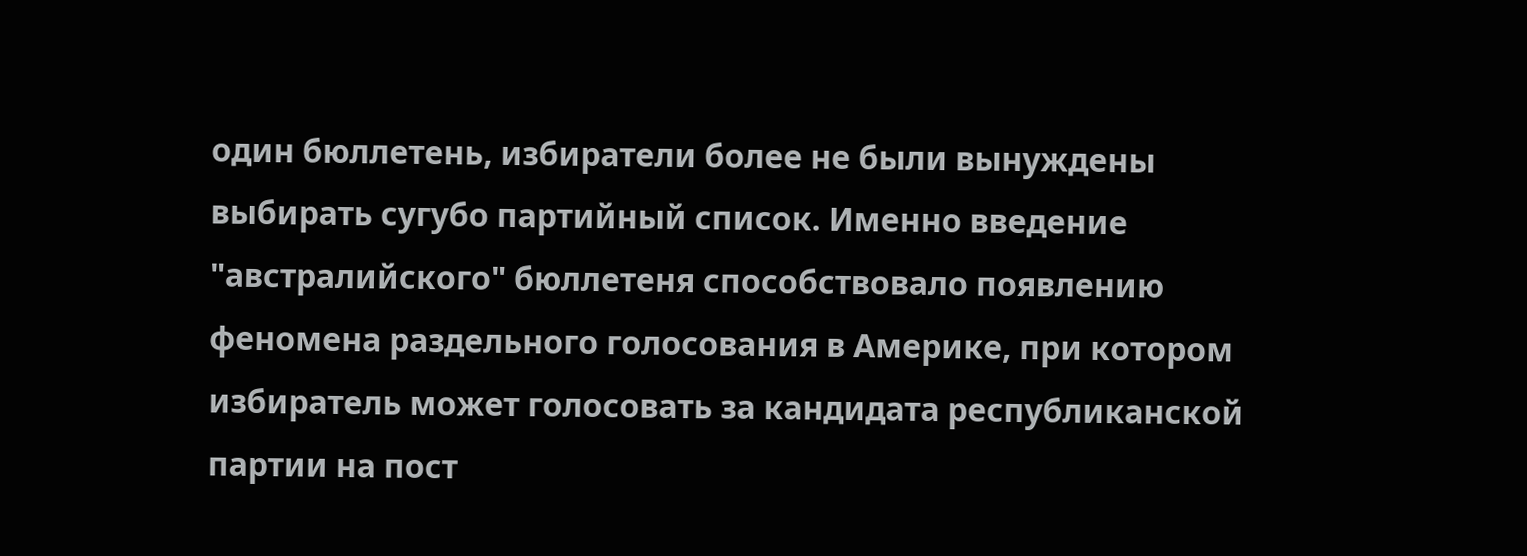один бюллетень, избиратели более не были вынуждены выбирать сугубо партийный список. Именно введение "австралийского" бюллетеня способствовало появлению феномена раздельного голосования в Америке, при котором избиратель может голосовать за кандидата республиканской партии на пост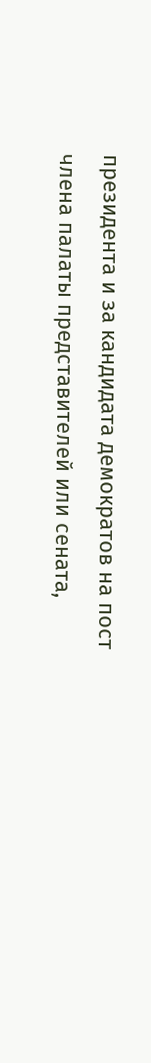президента и за кандидата демократов на пост члена палаты представителей или сената,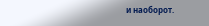и наоборот.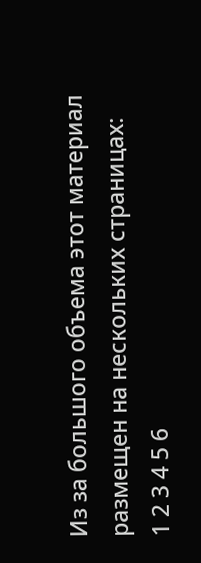Из за большого объема этот материал размещен на нескольких страницах:
1 2 3 4 5 6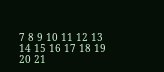7 8 9 10 11 12 13 14 15 16 17 18 19 20 21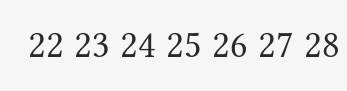22 23 24 25 26 27 28